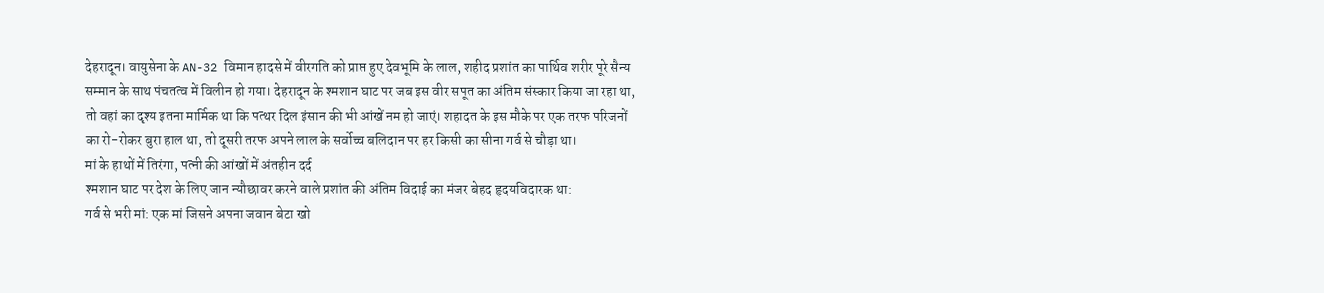देहरादून। वायुसेना के AN-32 विमान हादसे में वीरगति को प्राप्त हुए देवभूमि के लाल, शहीद प्रशांत का पार्थिव शरीर पूरे सैन्य सम्मान के साथ पंचतत्व में विलीन हो गया। देहरादून के श्मशान घाट पर जब इस वीर सपूत का अंतिम संस्कार किया जा रहा था, तो वहां का दृश्य इतना मार्मिक था कि पत्थर दिल इंसान की भी आंखें नम हो जाएं। शहादत के इस मौके पर एक तरफ परिजनों का रो-रोकर बुरा हाल था, तो दूसरी तरफ अपने लाल के सर्वोच्च बलिदान पर हर किसी का सीना गर्व से चौड़ा था।
मां के हाथों में तिरंगा, पत्नी की आंखों में अंतहीन दर्द
श्मशान घाट पर देश के लिए जान न्यौछावर करने वाले प्रशांत की अंतिम विदाई का मंजर बेहद हृदयविदारक था:
गर्व से भरी मां: एक मां जिसने अपना जवान बेटा खो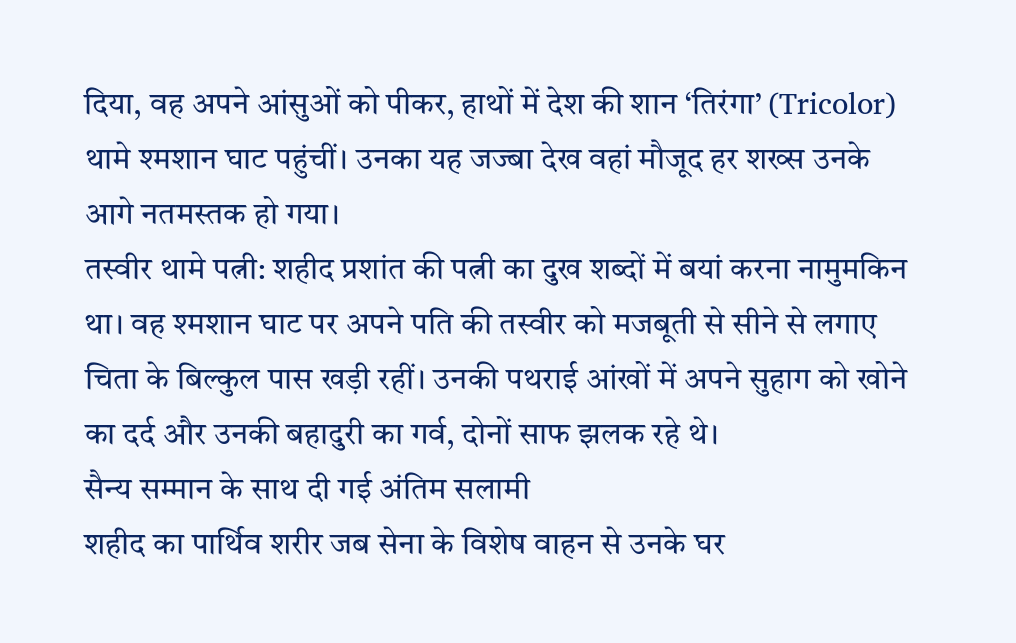दिया, वह अपने आंसुओं को पीकर, हाथों में देश की शान ‘तिरंगा’ (Tricolor) थामे श्मशान घाट पहुंचीं। उनका यह जज्बा देख वहां मौजूद हर शख्स उनके आगे नतमस्तक हो गया।
तस्वीर थामे पत्नी: शहीद प्रशांत की पत्नी का दुख शब्दों में बयां करना नामुमकिन था। वह श्मशान घाट पर अपने पति की तस्वीर को मजबूती से सीने से लगाए चिता के बिल्कुल पास खड़ी रहीं। उनकी पथराई आंखों में अपने सुहाग को खोने का दर्द और उनकी बहादुरी का गर्व, दोनों साफ झलक रहे थे।
सैन्य सम्मान के साथ दी गई अंतिम सलामी
शहीद का पार्थिव शरीर जब सेना के विशेष वाहन से उनके घर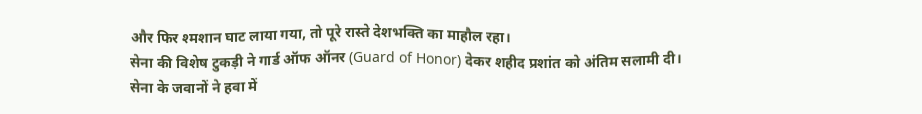और फिर श्मशान घाट लाया गया, तो पूरे रास्ते देशभक्ति का माहौल रहा।
सेना की विशेष टुकड़ी ने गार्ड ऑफ ऑनर (Guard of Honor) देकर शहीद प्रशांत को अंतिम सलामी दी।
सेना के जवानों ने हवा में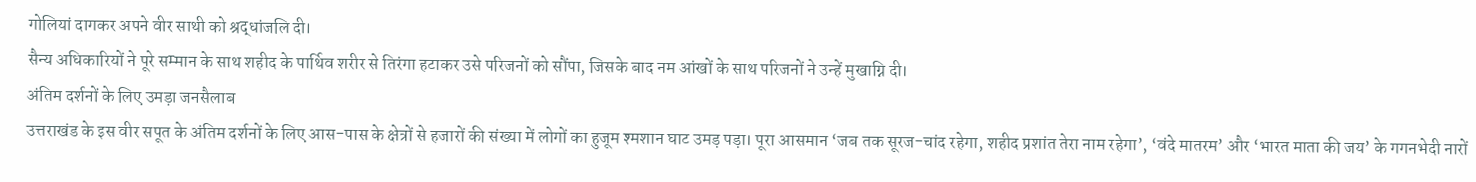गोलियां दागकर अपने वीर साथी को श्रद्धांजलि दी।
सैन्य अधिकारियों ने पूरे सम्मान के साथ शहीद के पार्थिव शरीर से तिरंगा हटाकर उसे परिजनों को सौंपा, जिसके बाद नम आंखों के साथ परिजनों ने उन्हें मुखाग्नि दी।
अंतिम दर्शनों के लिए उमड़ा जनसैलाब
उत्तराखंड के इस वीर सपूत के अंतिम दर्शनों के लिए आस-पास के क्षेत्रों से हजारों की संख्या में लोगों का हुजूम श्मशान घाट उमड़ पड़ा। पूरा आसमान ‘जब तक सूरज-चांद रहेगा, शहीद प्रशांत तेरा नाम रहेगा’, ‘वंदे मातरम’ और ‘भारत माता की जय’ के गगनभेदी नारों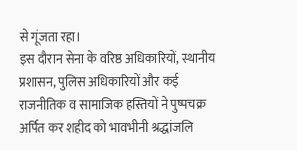से गूंजता रहा।
इस दौरान सेना के वरिष्ठ अधिकारियों, स्थानीय प्रशासन, पुलिस अधिकारियों और कई राजनीतिक व सामाजिक हस्तियों ने पुष्पचक्र अर्पित कर शहीद को भावभीनी श्रद्धांजलि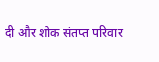दी और शोक संतप्त परिवार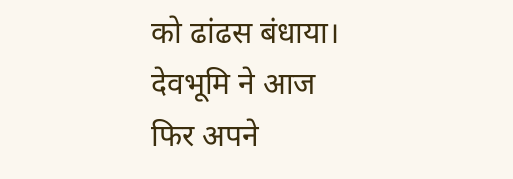को ढांढस बंधाया। देवभूमि ने आज फिर अपने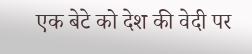एक बेटे को देश की वेदी पर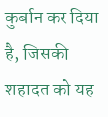कुर्बान कर दिया है, जिसकी शहादत को यह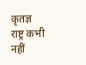कृतज्ञ राष्ट्र कभी नहीं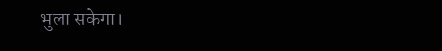भुला सकेगा।